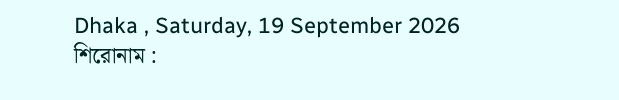Dhaka , Saturday, 19 September 2026
শিরোনাম :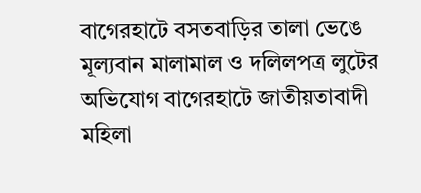বাগেরহাটে বসতবাড়ির তালা ভেঙে মূল্যবান মালামাল ও দলিলপত্র লুটের অভিযোগ বাগেরহাটে জাতীয়তাবাদী মহিলা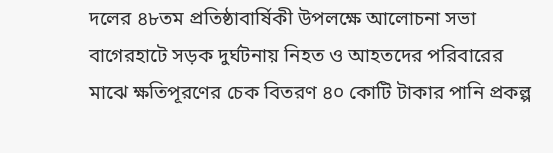দলের ৪৮তম প্রতিষ্ঠাবার্ষিকী উপলক্ষে আলোচনা সভা বাগেরহাটে সড়ক দুর্ঘটনায় নিহত ও আহতদের পরিবারের মাঝে ক্ষতিপূরণের চেক বিতরণ ৪০ কোটি টাকার পানি প্রকল্প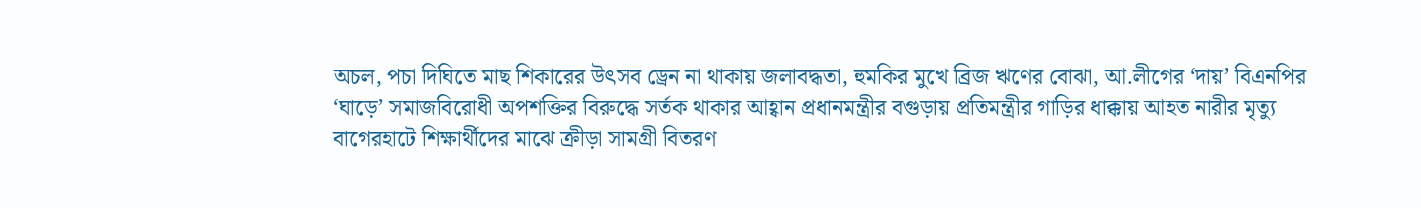অচল, পচা দিঘিতে মাছ শিকারের উৎসব ড্রেন না থাকায় জলাবদ্ধতা, হুমকির মুখে ব্রিজ ঋণের বোঝা, আ.লীগের ‘দায়’ বিএনপির ‘ঘাড়ে’ সমাজবিরোধী অপশক্তির বিরুদ্ধে সর্তক থাকার আহ্বান প্রধানমন্ত্রীর বগুড়ায় প্রতিমন্ত্রীর গাড়ির ধাক্কায় আহত নারীর মৃত্যু বাগেরহাটে শিক্ষার্থীদের মাঝে ক্রীড়া সামগ্রী বিতরণ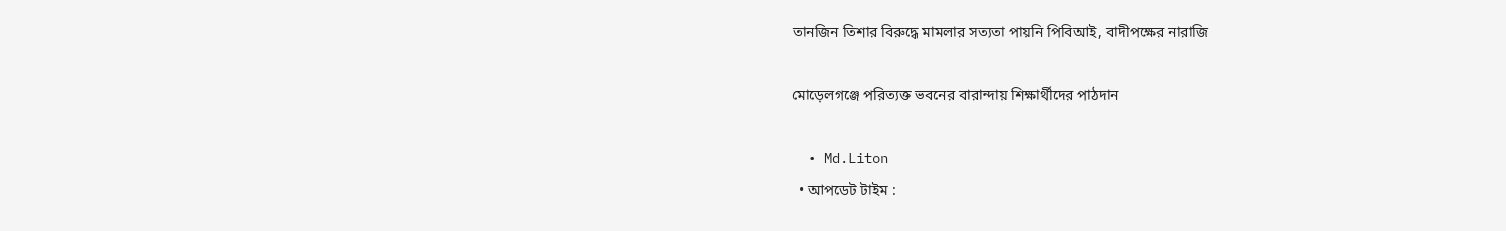তানজিন তিশার বিরুদ্ধে মামলার সত্যতা পায়নি পিবিআই, বাদীপক্ষের নারাজি

মোড়েলগঞ্জে পরিত্যক্ত ভবনের বারান্দায় শিক্ষার্থীদের পাঠদান

  • Md.Liton
  • আপডেট টাইম :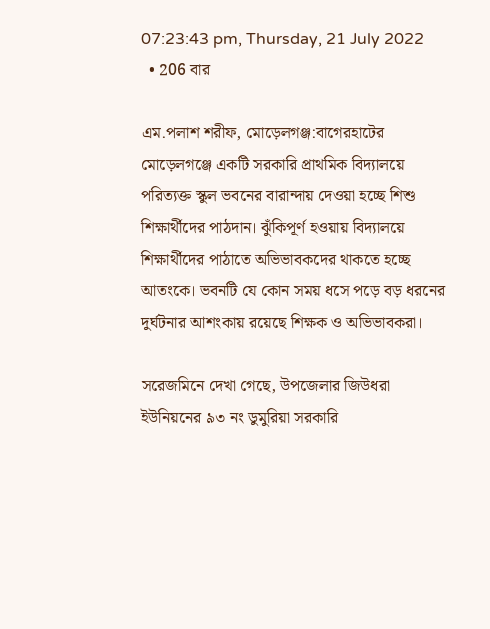07:23:43 pm, Thursday, 21 July 2022
  • 206 বার

এম.পলাশ শরীফ, মোড়েলগঞ্জ:বাগেরহাটের মোড়েলগঞ্জে একটি সরকারি প্রাথমিক বিদ্যালয়ে পরিত্যক্ত স্কুল ভবনের বারান্দায় দেওয়া হচ্ছে শিশু শিক্ষার্থীদের পাঠদান। ঝুঁকিপূর্ণ হওয়ায় বিদ্যালয়ে শিক্ষার্থীদের পাঠাতে অভিভাবকদের থাকতে হচ্ছে আতংকে। ভবনটি যে কোন সময় ধসে পড়ে বড় ধরনের দুর্ঘটনার আশংকায় রয়েছে শিক্ষক ও অভিভাবকরা।

সরেজমিনে দেখা গেছে, উপজেলার জিউধরা ইউনিয়নের ৯৩ নং ডুমুরিয়া সরকারি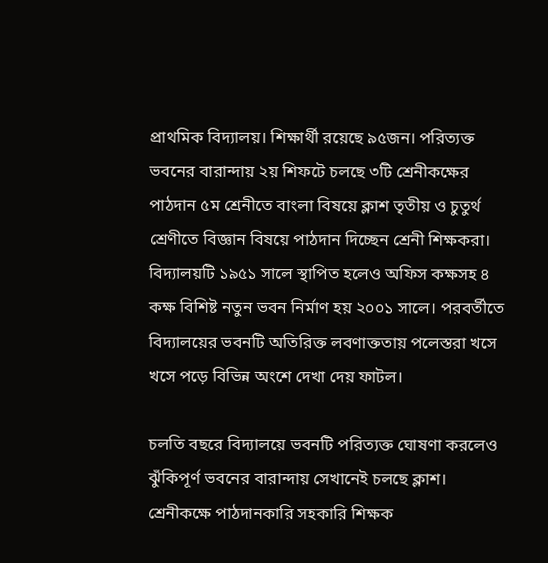প্রাথমিক বিদ্যালয়। শিক্ষার্থী রয়েছে ৯৫জন। পরিত্যক্ত ভবনের বারান্দায় ২য় শিফটে চলছে ৩টি শ্রেনীকক্ষের পাঠদান ৫ম শ্রেনীতে বাংলা বিষয়ে ক্লাশ তৃতীয় ও চুতুর্থ শ্রেণীতে বিজ্ঞান বিষয়ে পাঠদান দিচ্ছেন শ্রেনী শিক্ষকরা। বিদ্যালয়টি ১৯৫১ সালে স্থাপিত হলেও অফিস কক্ষসহ ৪ কক্ষ বিশিষ্ট নতুন ভবন নির্মাণ হয় ২০০১ সালে। পরবর্তীতে বিদ্যালয়ের ভবনটি অতিরিক্ত লবণাক্ততায় পলেস্তরা খসে খসে পড়ে বিভিন্ন অংশে দেখা দেয় ফাটল।

চলতি বছরে বিদ্যালয়ে ভবনটি পরিত্যক্ত ঘোষণা করলেও ঝুঁকিপূর্ণ ভবনের বারান্দায় সেখানেই চলছে ক্লাশ। শ্রেনীকক্ষে পাঠদানকারি সহকারি শিক্ষক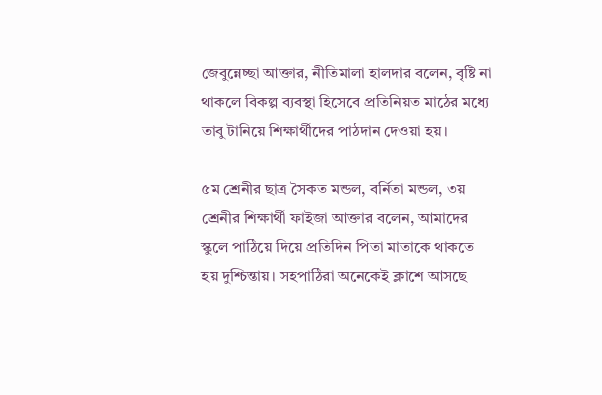জেবুন্নেচ্ছা আক্তার, নীতিমালা হালদার বলেন, বৃষ্টি না থাকলে বিকল্প ব্যবস্থা হিসেবে প্রতিনিয়ত মাঠের মধ্যে তাবু টানিয়ে শিক্ষার্থীদের পাঠদান দেওয়া হয়।

৫ম শ্রেনীর ছাত্র সৈকত মন্ডল, বর্নিতা মন্ডল, ৩য় শ্রেনীর শিক্ষার্থী ফাইজা আক্তার বলেন, আমাদের স্কুলে পাঠিয়ে দিয়ে প্রতিদিন পিতা মাতাকে থাকতে হয় দুশ্চিন্তায়। সহপাঠিরা অনেকেই ক্লাশে আসছে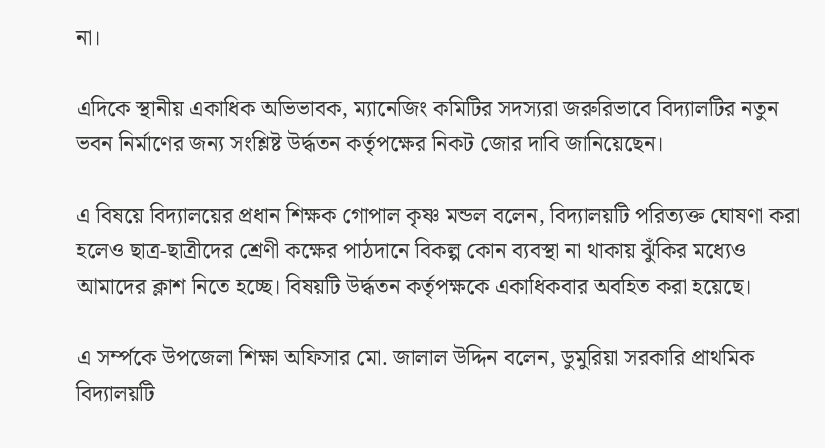না।

এদিকে স্থানীয় একাধিক অভিভাবক, ম্যানেজিং কমিটির সদস্যরা জরুরিভাবে বিদ্যালটির নতুন ভবন নির্মাণের জন্য সংশ্লিষ্ট উর্দ্ধতন কর্তৃপক্ষের নিকট জোর দাবি জানিয়েছেন।

এ বিষয়ে বিদ্যালয়ের প্রধান শিক্ষক গোপাল কৃষ্ণ মন্ডল বলেন, বিদ্যালয়টি পরিত্যক্ত ঘোষণা করা হলেও ছাত্র-ছাত্রীদের শ্রেণী কক্ষের পাঠদানে বিকল্প কোন ব্যবস্থা না থাকায় ঝুঁকির মধ্যেও আমাদের ক্লাশ নিতে হচ্ছে। বিষয়টি উর্দ্ধতন কর্তৃপক্ষকে একাধিকবার অবহিত করা হয়েছে।

এ সর্ম্পকে উপজেলা শিক্ষা অফিসার মো. জালাল উদ্দিন বলেন, ডুমুরিয়া সরকারি প্রাথমিক বিদ্যালয়টি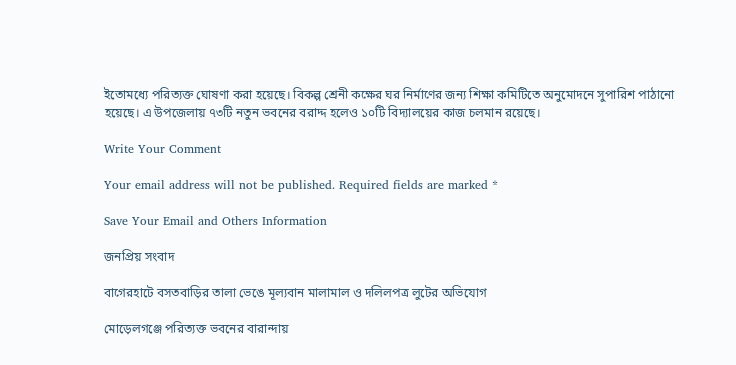ইতোমধ্যে পরিত্যক্ত ঘোষণা করা হয়েছে। বিকল্প শ্রেনী কক্ষের ঘর নির্মাণের জন্য শিক্ষা কমিটিতে অনুমোদনে সুপারিশ পাঠানো হয়েছে। এ উপজেলায় ৭৩টি নতুন ভবনের বরাদ্দ হলেও ১০টি বিদ্যালয়ের কাজ চলমান রয়েছে।

Write Your Comment

Your email address will not be published. Required fields are marked *

Save Your Email and Others Information

জনপ্রিয় সংবাদ

বাগেরহাটে বসতবাড়ির তালা ভেঙে মূল্যবান মালামাল ও দলিলপত্র লুটের অভিযোগ

মোড়েলগঞ্জে পরিত্যক্ত ভবনের বারান্দায়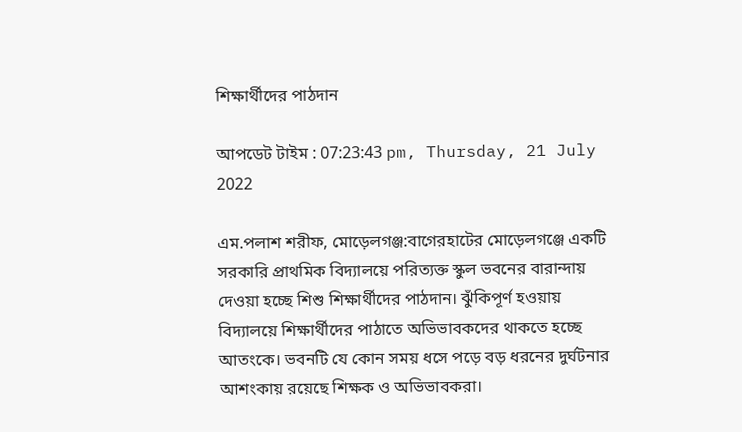শিক্ষার্থীদের পাঠদান

আপডেট টাইম : 07:23:43 pm, Thursday, 21 July 2022

এম.পলাশ শরীফ, মোড়েলগঞ্জ:বাগেরহাটের মোড়েলগঞ্জে একটি সরকারি প্রাথমিক বিদ্যালয়ে পরিত্যক্ত স্কুল ভবনের বারান্দায় দেওয়া হচ্ছে শিশু শিক্ষার্থীদের পাঠদান। ঝুঁকিপূর্ণ হওয়ায় বিদ্যালয়ে শিক্ষার্থীদের পাঠাতে অভিভাবকদের থাকতে হচ্ছে আতংকে। ভবনটি যে কোন সময় ধসে পড়ে বড় ধরনের দুর্ঘটনার আশংকায় রয়েছে শিক্ষক ও অভিভাবকরা।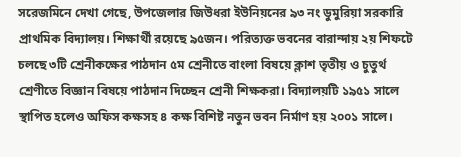সরেজমিনে দেখা গেছে, উপজেলার জিউধরা ইউনিয়নের ৯৩ নং ডুমুরিয়া সরকারি প্রাথমিক বিদ্যালয়। শিক্ষার্থী রয়েছে ৯৫জন। পরিত্যক্ত ভবনের বারান্দায় ২য় শিফটে চলছে ৩টি শ্রেনীকক্ষের পাঠদান ৫ম শ্রেনীতে বাংলা বিষয়ে ক্লাশ তৃতীয় ও চুতুর্থ শ্রেণীতে বিজ্ঞান বিষয়ে পাঠদান দিচ্ছেন শ্রেনী শিক্ষকরা। বিদ্যালয়টি ১৯৫১ সালে স্থাপিত হলেও অফিস কক্ষসহ ৪ কক্ষ বিশিষ্ট নতুন ভবন নির্মাণ হয় ২০০১ সালে।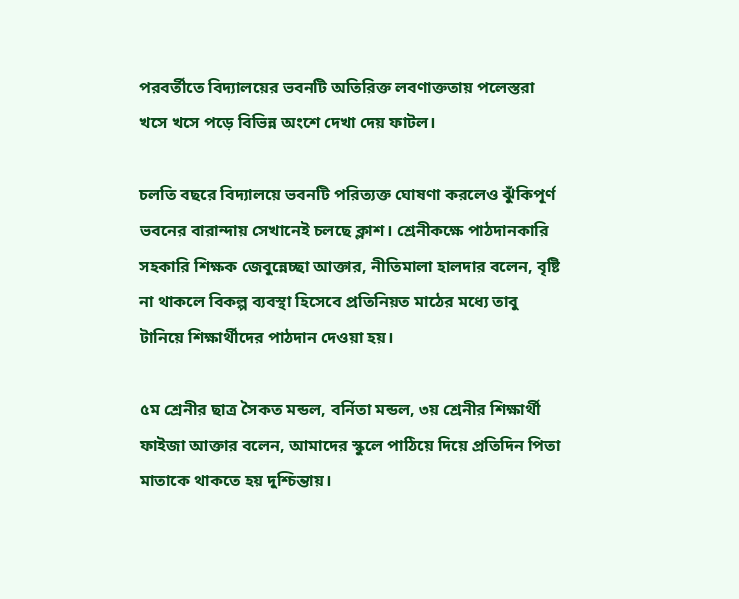পরবর্তীতে বিদ্যালয়ের ভবনটি অতিরিক্ত লবণাক্ততায় পলেস্তরা খসে খসে পড়ে বিভিন্ন অংশে দেখা দেয় ফাটল।

চলতি বছরে বিদ্যালয়ে ভবনটি পরিত্যক্ত ঘোষণা করলেও ঝুঁকিপূর্ণ ভবনের বারান্দায় সেখানেই চলছে ক্লাশ। শ্রেনীকক্ষে পাঠদানকারি সহকারি শিক্ষক জেবুন্নেচ্ছা আক্তার, নীতিমালা হালদার বলেন, বৃষ্টি না থাকলে বিকল্প ব্যবস্থা হিসেবে প্রতিনিয়ত মাঠের মধ্যে তাবু টানিয়ে শিক্ষার্থীদের পাঠদান দেওয়া হয়।

৫ম শ্রেনীর ছাত্র সৈকত মন্ডল, বর্নিতা মন্ডল, ৩য় শ্রেনীর শিক্ষার্থী ফাইজা আক্তার বলেন, আমাদের স্কুলে পাঠিয়ে দিয়ে প্রতিদিন পিতা মাতাকে থাকতে হয় দুশ্চিন্তায়।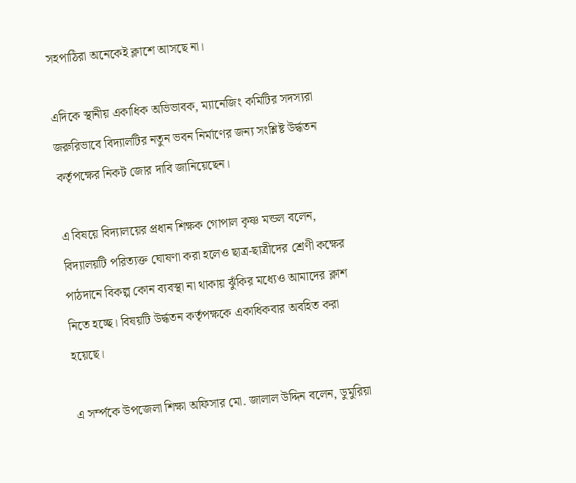সহপাঠিরা অনেকেই ক্লাশে আসছে না।

এদিকে স্থানীয় একাধিক অভিভাবক, ম্যানেজিং কমিটির সদস্যরা জরুরিভাবে বিদ্যালটির নতুন ভবন নির্মাণের জন্য সংশ্লিষ্ট উর্দ্ধতন কর্তৃপক্ষের নিকট জোর দাবি জানিয়েছেন।

এ বিষয়ে বিদ্যালয়ের প্রধান শিক্ষক গোপাল কৃষ্ণ মন্ডল বলেন, বিদ্যালয়টি পরিত্যক্ত ঘোষণা করা হলেও ছাত্র-ছাত্রীদের শ্রেণী কক্ষের পাঠদানে বিকল্প কোন ব্যবস্থা না থাকায় ঝুঁকির মধ্যেও আমাদের ক্লাশ নিতে হচ্ছে। বিষয়টি উর্দ্ধতন কর্তৃপক্ষকে একাধিকবার অবহিত করা হয়েছে।

এ সর্ম্পকে উপজেলা শিক্ষা অফিসার মো. জালাল উদ্দিন বলেন, ডুমুরিয়া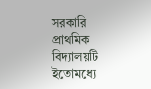সরকারি প্রাথমিক বিদ্যালয়টি ইতোমধ্যে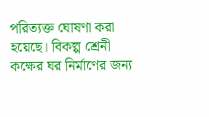পরিত্যক্ত ঘোষণা করা হয়েছে। বিকল্প শ্রেনী কক্ষের ঘর নির্মাণের জন্য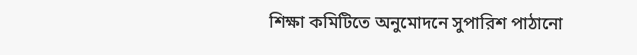শিক্ষা কমিটিতে অনুমোদনে সুপারিশ পাঠানো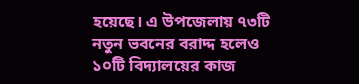হয়েছে। এ উপজেলায় ৭৩টি নতুন ভবনের বরাদ্দ হলেও ১০টি বিদ্যালয়ের কাজ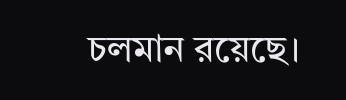চলমান রয়েছে।